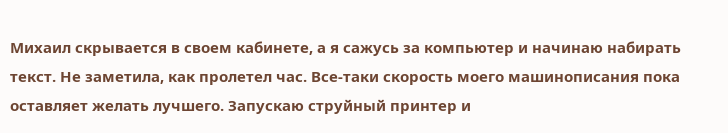Михаил скрывается в своем кабинете, а я сажусь за компьютер и начинаю набирать текст. Не заметила, как пролетел час. Все-таки скорость моего машинописания пока оставляет желать лучшего. Запускаю струйный принтер и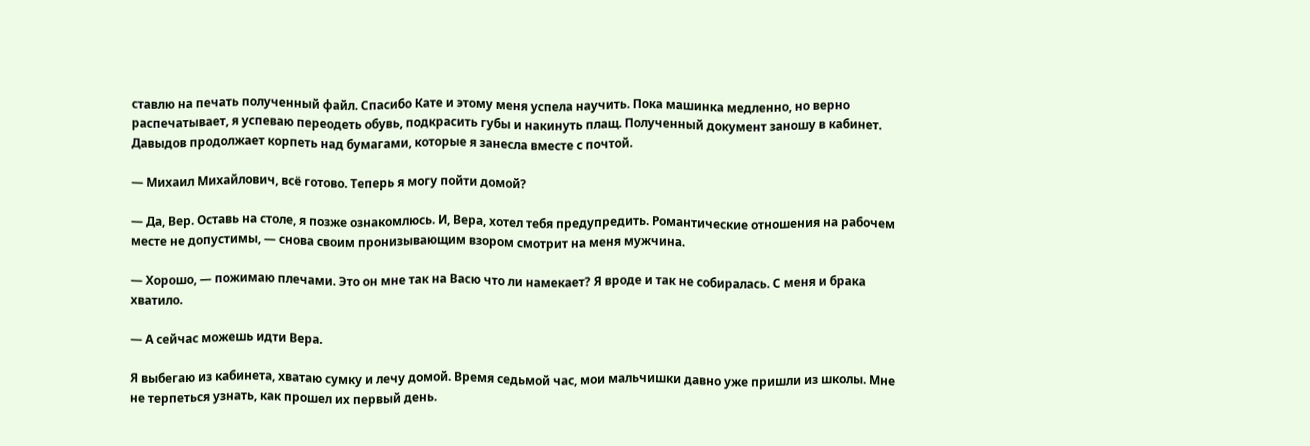ставлю на печать полученный файл. Спасибо Кате и этому меня успела научить. Пока машинка медленно, но верно распечатывает, я успеваю переодеть обувь, подкрасить губы и накинуть плащ. Полученный документ заношу в кабинет. Давыдов продолжает корпеть над бумагами, которые я занесла вместе с почтой.

— Михаил Михайлович, всё готово. Теперь я могу пойти домой?

— Да, Вер. Оставь на столе, я позже ознакомлюсь. И, Вера, хотел тебя предупредить. Романтические отношения на рабочем месте не допустимы, — снова своим пронизывающим взором смотрит на меня мужчина.

— Хорошо, — пожимаю плечами. Это он мне так на Васю что ли намекает? Я вроде и так не собиралась. С меня и брака хватило.

— А сейчас можешь идти Вера.

Я выбегаю из кабинета, хватаю сумку и лечу домой. Время седьмой час, мои мальчишки давно уже пришли из школы. Мне не терпеться узнать, как прошел их первый день.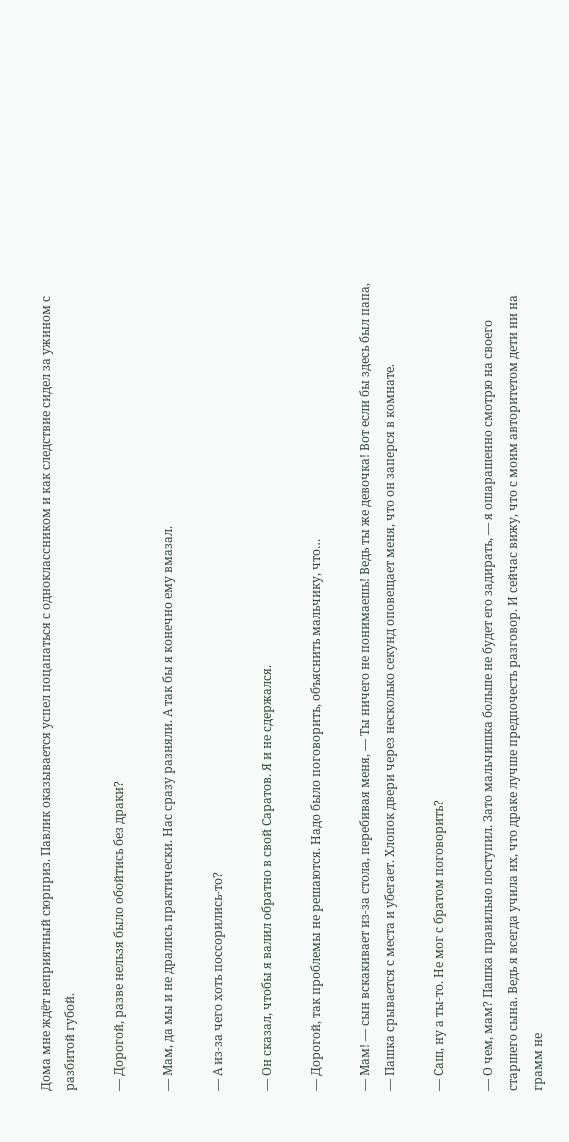Дома мне ждёт неприятный сюрприз. Павлик оказывается успел поцапаться с одноклассником и как следствие сидел за ужином с разбитой губой.

— Дорогой, разве нельзя было обойтись без драки?

— Мам, да мы и не дрались практически. Нас сразу разняли. А так бы я конечно ему вмазал.

— А из-за чего хоть поссорились-то?

— Он сказал, чтобы я валил обратно в свой Саратов. Я и не сдержался.

— Дорогой, так проблемы не решаются. Надо было поговорить, объяснить мальчику, что…

— Мам! — сын вскакивает из-за стола, перебивая меня, — Ты ничего не понимаешь! Ведь ты же девочка! Вот если бы здесь был папа, — Пашка срывается с места и убегает. Хлопок двери через несколько секунд оповещает меня, что он заперся в комнате.

— Саш, ну а ты-то. Не мог с братом поговорить?

— О чем, мам? Пашка правильно поступил. Зато мальчишка больше не будет его задирать, — я ошарашенно смотрю на своего старшего сына. Ведь я всегда учила их, что драке лучше предпочесть разговор. И сейчас вижу, что с моим авторитетом дети ни на грамм не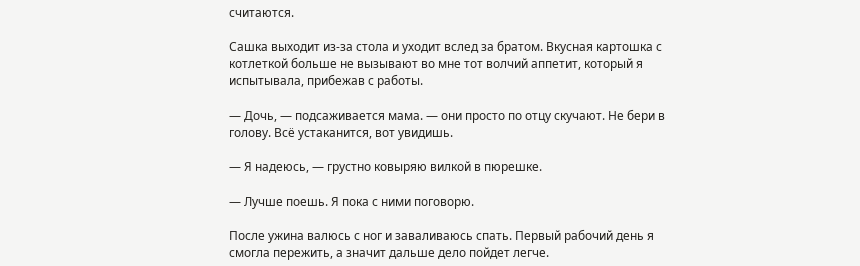считаются.

Сашка выходит из-за стола и уходит вслед за братом. Вкусная картошка с котлеткой больше не вызывают во мне тот волчий аппетит, который я испытывала, прибежав с работы.

— Дочь, — подсаживается мама. — они просто по отцу скучают. Не бери в голову. Всё устаканится, вот увидишь.

— Я надеюсь, — грустно ковыряю вилкой в пюрешке.

— Лучше поешь. Я пока с ними поговорю.

После ужина валюсь с ног и заваливаюсь спать. Первый рабочий день я смогла пережить, а значит дальше дело пойдет легче.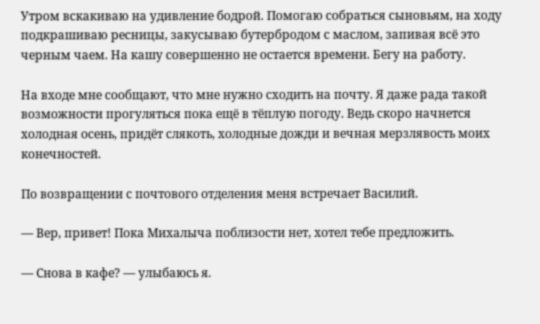Утром вскакиваю на удивление бодрой. Помогаю собраться сыновьям, на ходу подкрашиваю ресницы, закусываю бутербродом с маслом, запивая всё это черным чаем. На кашу совершенно не остается времени. Бегу на работу.

На входе мне сообщают, что мне нужно сходить на почту. Я даже рада такой возможности прогуляться пока ещё в тёплую погоду. Ведь скоро начнется холодная осень, придёт слякоть, холодные дожди и вечная мерзлявость моих конечностей.

По возвращении с почтового отделения меня встречает Василий.

— Вер, привет! Пока Михалыча поблизости нет, хотел тебе предложить.

— Снова в кафе? — улыбаюсь я.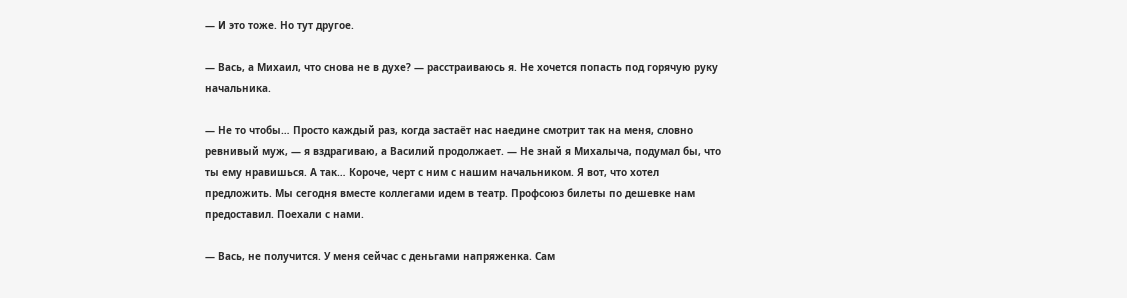— И это тоже. Но тут другое.

— Вась, а Михаил, что снова не в духе? — расстраиваюсь я. Не хочется попасть под горячую руку начальника.

— Не то чтобы… Просто каждый раз, когда застаёт нас наедине смотрит так на меня, словно ревнивый муж, — я вздрагиваю, а Василий продолжает. — Не знай я Михалыча, подумал бы, что ты ему нравишься. А так… Короче, черт с ним с нашим начальником. Я вот, что хотел предложить. Мы сегодня вместе коллегами идем в театр. Профсоюз билеты по дешевке нам предоставил. Поехали с нами.

— Вась, не получится. У меня сейчас с деньгами напряженка. Сам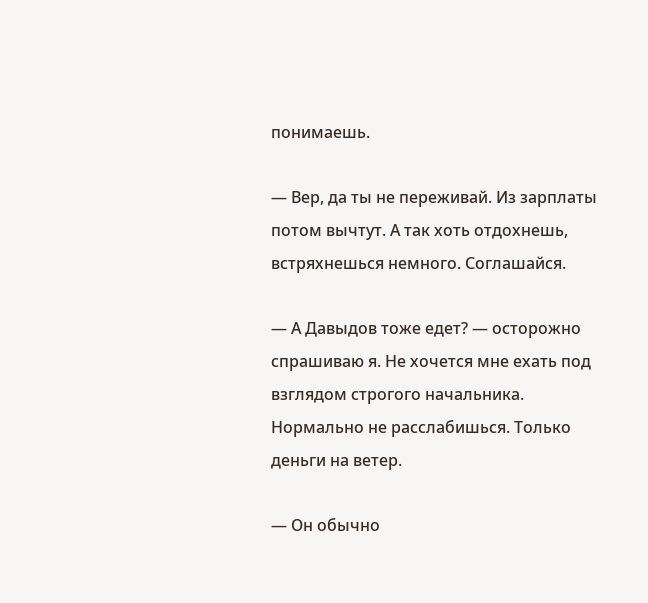понимаешь.

— Вер, да ты не переживай. Из зарплаты потом вычтут. А так хоть отдохнешь, встряхнешься немного. Соглашайся.

— А Давыдов тоже едет? — осторожно спрашиваю я. Не хочется мне ехать под взглядом строгого начальника. Нормально не расслабишься. Только деньги на ветер.

— Он обычно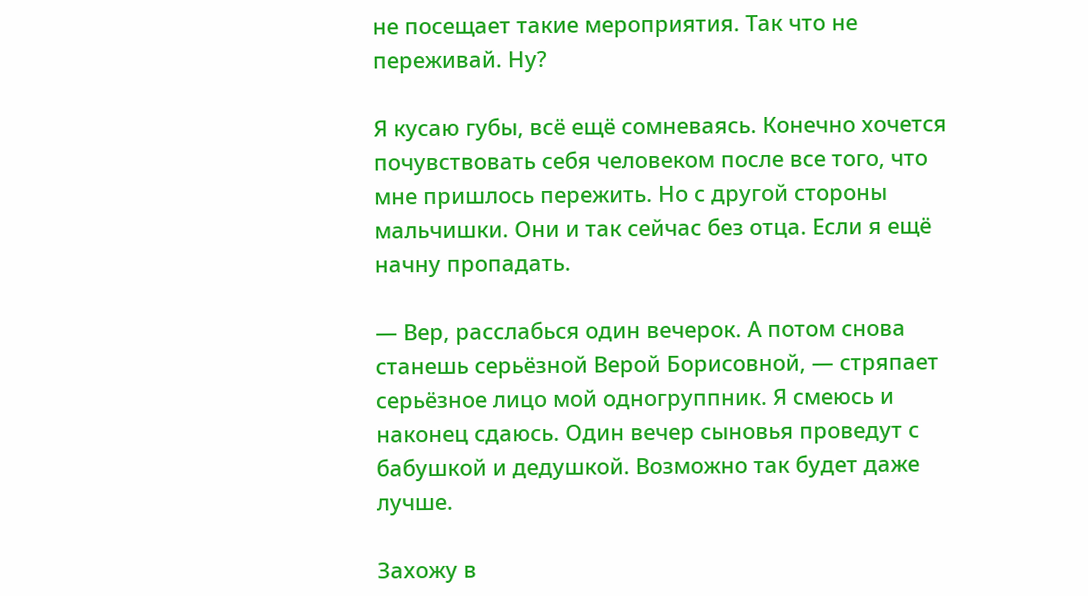не посещает такие мероприятия. Так что не переживай. Ну?

Я кусаю губы, всё ещё сомневаясь. Конечно хочется почувствовать себя человеком после все того, что мне пришлось пережить. Но с другой стороны мальчишки. Они и так сейчас без отца. Если я ещё начну пропадать.

— Вер, расслабься один вечерок. А потом снова станешь серьёзной Верой Борисовной, — стряпает серьёзное лицо мой одногруппник. Я смеюсь и наконец сдаюсь. Один вечер сыновья проведут с бабушкой и дедушкой. Возможно так будет даже лучше.

Захожу в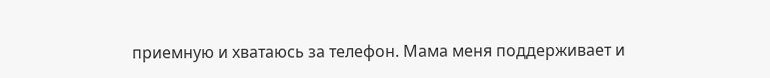приемную и хватаюсь за телефон. Мама меня поддерживает и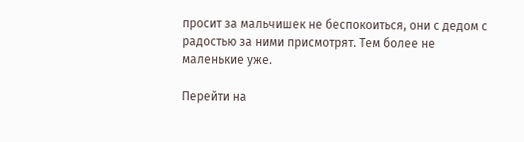просит за мальчишек не беспокоиться, они с дедом с радостью за ними присмотрят. Тем более не маленькие уже.

Перейти на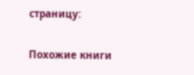страницу:

Похожие книги